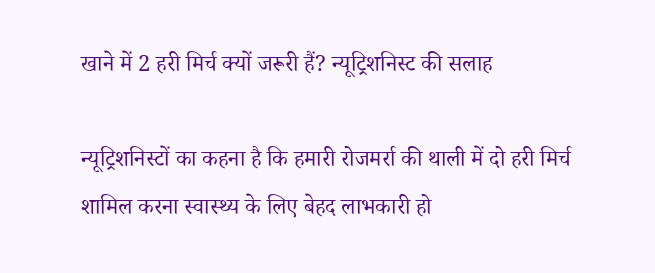खाने में 2 हरी मिर्च क्यों जरूरी हैं? न्यूट्रिशनिस्ट की सलाह

न्यूट्रिशनिस्टों का कहना है कि हमारी रोजमर्रा की थाली में दो हरी मिर्च शामिल करना स्वास्थ्य के लिए बेहद लाभकारी हो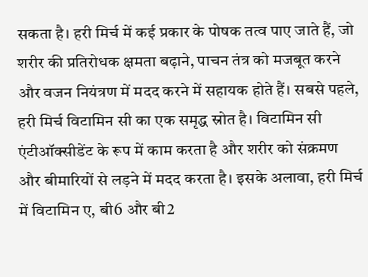सकता है। हरी मिर्च में कई प्रकार के पोषक तत्व पाए जाते हैं, जो शरीर की प्रतिरोधक क्षमता बढ़ाने, पाचन तंत्र को मजबूत करने और वजन नियंत्रण में मदद करने में सहायक होते हैं। सबसे पहले, हरी मिर्च विटामिन सी का एक समृद्ध स्रोत है। विटामिन सी एंटीऑक्सीडेंट के रूप में काम करता है और शरीर को संक्रमण और बीमारियों से लड़ने में मदद करता है। इसके अलावा, हरी मिर्च में विटामिन ए, बी6 और बी2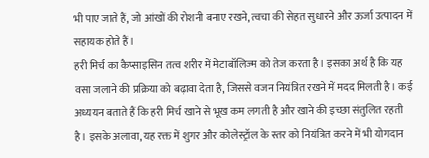भी पाए जाते हैं, जो आंखों की रोशनी बनाए रखने, त्वचा की सेहत सुधारने और ऊर्जा उत्पादन में सहायक होते हैं।
हरी मिर्च का कैप्साइसिन तत्व शरीर में मेटाबॉलिज्म को तेज करता है। इसका अर्थ है कि यह वसा जलाने की प्रक्रिया को बढ़ावा देता है, जिससे वजन नियंत्रित रखने में मदद मिलती है। कई अध्ययन बताते हैं कि हरी मिर्च खाने से भूख कम लगती है और खाने की इच्छा संतुलित रहती है। इसके अलावा, यह रक्त में शुगर और कोलेस्ट्रॉल के स्तर को नियंत्रित करने में भी योगदान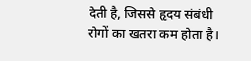देती है, जिससे हृदय संबंधी रोगों का खतरा कम होता है।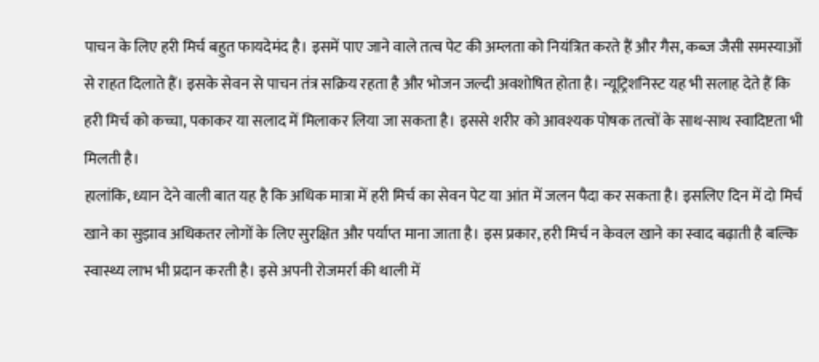पाचन के लिए हरी मिर्च बहुत फायदेमंद है। इसमें पाए जाने वाले तत्व पेट की अम्लता को नियंत्रित करते हैं और गैस, कब्ज जैसी समस्याओं से राहत दिलाते हैं। इसके सेवन से पाचन तंत्र सक्रिय रहता है और भोजन जल्दी अवशोषित होता है। न्यूट्रिशनिस्ट यह भी सलाह देते हैं कि हरी मिर्च को कच्चा, पकाकर या सलाद में मिलाकर लिया जा सकता है। इससे शरीर को आवश्यक पोषक तत्वों के साथ-साथ स्वादिष्टता भी मिलती है।
हालांकि, ध्यान देने वाली बात यह है कि अधिक मात्रा में हरी मिर्च का सेवन पेट या आंत में जलन पैदा कर सकता है। इसलिए दिन में दो मिर्च खाने का सुझाव अधिकतर लोगों के लिए सुरक्षित और पर्याप्त माना जाता है। इस प्रकार, हरी मिर्च न केवल खाने का स्वाद बढ़ाती है बल्कि स्वास्थ्य लाभ भी प्रदान करती है। इसे अपनी रोजमर्रा की थाली में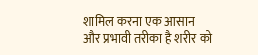शामिल करना एक आसान और प्रभावी तरीका है शरीर को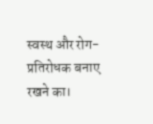स्वस्थ और रोग-प्रतिरोधक बनाए रखने का।